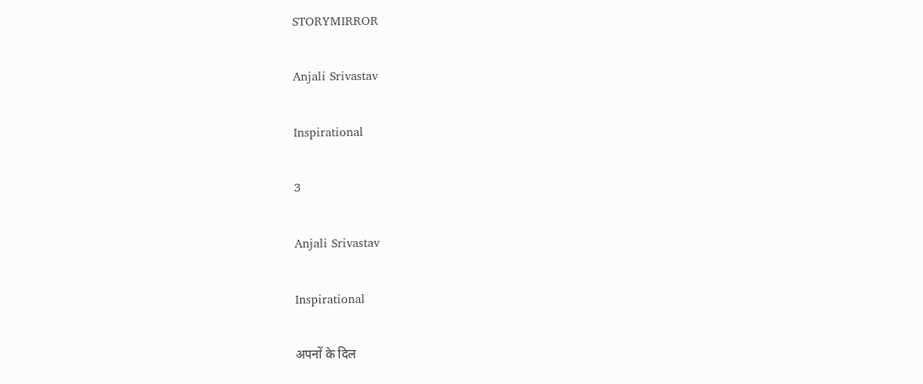STORYMIRROR

Anjali Srivastav

Inspirational

3

Anjali Srivastav

Inspirational

अपनों के दिल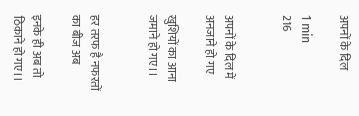अपनों के दिल

1 min
216


अपनों के दिल में अनजाने हो गए

खुशियों का आना जमाने हो गए।।


हर तरफ है नफरतों का बीज अब

इनके ही अब तो ठिकाने हो गए।।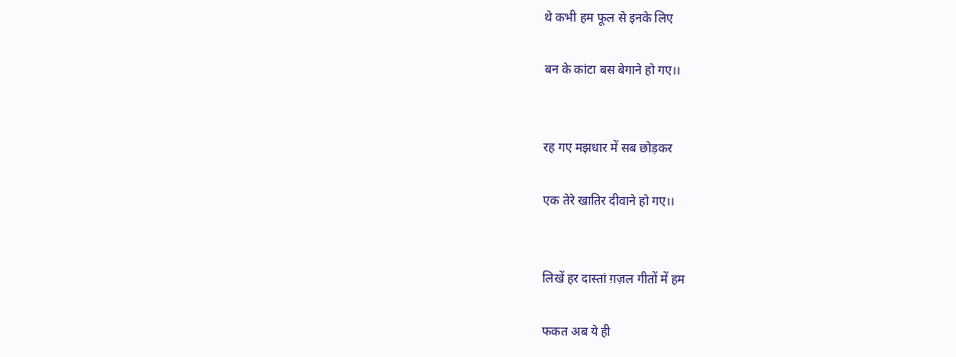थे कभी हम फूल से इनके लिए

बन के कांटा बस बेगाने हो गए।।


रह गए मझधार में सब छोड़कर

एक तेरे खातिर दीवाने हो गए।।


लिखें हर दास्तां ग़ज़ल गीतों में हम

फकत अब ये ही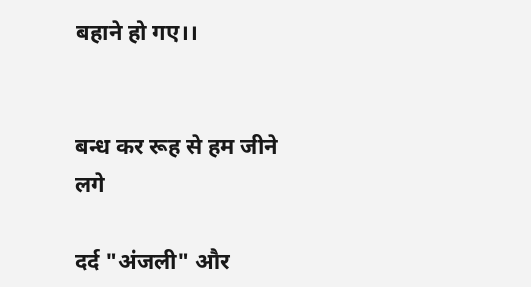बहाने हो गए।।


बन्ध कर रूह से हम जीने लगे

दर्द "अंजली" और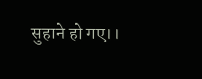सुहाने हो गए।।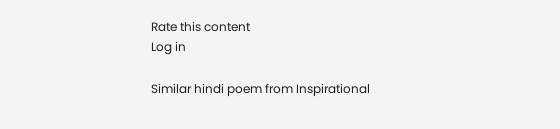Rate this content
Log in

Similar hindi poem from Inspirational